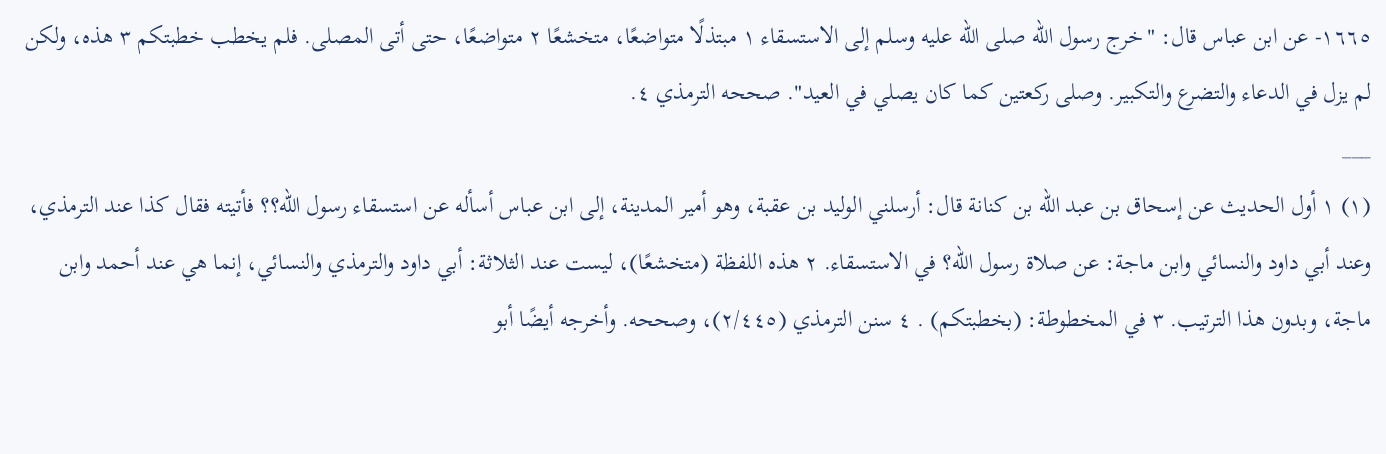١٦٦٥- عن ابن عباس قال: "خرج رسول الله صلى الله عليه وسلم إلى الاستسقاء ١ مبتذلًا متواضعًا، متخشعًا ٢ متواضعًا، حتى أتى المصلى. فلم يخطب خطبتكم ٣ هذه، ولكن لم يزل في الدعاء والتضرع والتكبير. وصلى ركعتين كما كان يصلي في العيد". صححه الترمذي ٤.
___
(١) ١ أول الحديث عن إسحاق بن عبد الله بن كنانة قال: أرسلني الوليد بن عقبة، وهو أمير المدينة، إلى ابن عباس أسأله عن استسقاء رسول الله؟؟ فأتيته فقال كذا عند الترمذي، وعند أبي داود والنسائي وابن ماجة: عن صلاة رسول الله؟ في الاستسقاء. ٢ هذه اللفظة (متخشعًا)، ليست عند الثلاثة: أبي داود والترمذي والنسائي، إنما هي عند أحمد وابن ماجة، وبدون هذا الترتيب. ٣ في المخطوطة: (بخطبتكم) . ٤ سنن الترمذي (٢/٤٤٥)، وصححه. وأخرجه أيضًا أبو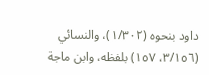داود بنحوه (١/٣٠٢)، والنسائي (٣/١٥٦، ١٥٧) بلفظه، وابن ماجة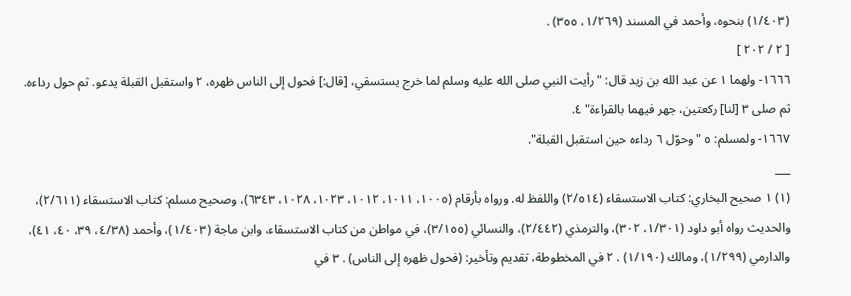(١/٤٠٣) بنحوه، وأحمد في المسند (١/٢٦٩، ٣٥٥) .
[ ٢ / ٢٠٢ ]
١٦٦٦- ولهما ١ عن عبد الله بن زيد قال: "رأيت النبي صلى الله عليه وسلم لما خرج يستسقي، [قال:] فحول إلى الناس ظهره، ٢ واستقبل القبلة يدعو. ثم حول رداءه. ثم صلى ٣ [لنا] ركعتين، جهر فيهما بالقراءة" ٤.
١٦٦٧- ولمسلم: ٥ "وحوّل ٦ رداءه حين استقبل القبلة".
___
(١) ١ صحيح البخاري: كتاب الاستسقاء (٢/٥١٤) واللفظ له. ورواه بأرقام (١٠٠٥، ١٠١١، ١٠١٢، ١٠٢٣، ١٠٢٨، ٦٣٤٣)، وصحيح مسلم: كتاب الاستسقاء (٢/٦١١)، والحديث رواه أبو داود (١/٣٠١، ٣٠٢)، والترمذي (٢/٤٤٢)، والنسائي (٣/١٥٥)، في مواطن من كتاب الاستسقاء، وابن ماجة (١/٤٠٣)، وأحمد (٤/٣٨، ٣٩، ٤٠، ٤١)، والدارمي (١/٢٩٩)، ومالك (١/١٩٠) . ٢ في المخطوطة، تقديم وتأخير: (فحول ظهره إلى الناس) . ٣ في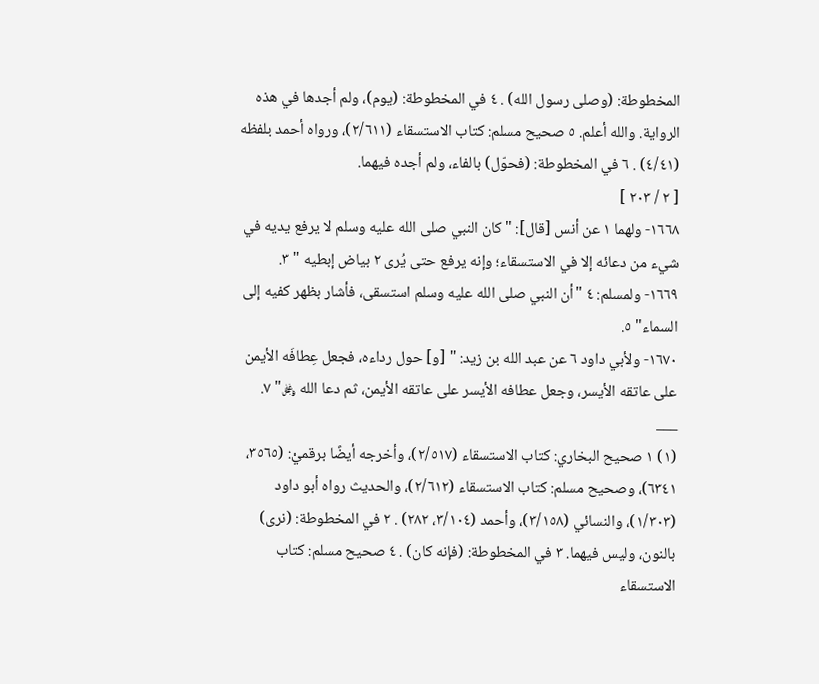المخطوطة: (وصلى رسول الله) . ٤ في المخطوطة: (يوم)، ولم أجدها في هذه الرواية. والله أعلم. ٥ صحيح مسلم: كتاب الاستسقاء (٢/٦١١)، ورواه أحمد بلفظه (٤/٤١) . ٦ في المخطوطة: (فحوّل) بالفاء، ولم أجده فيهما.
[ ٢ / ٢٠٣ ]
١٦٦٨- ولهما ١ عن أنس [قال]: "كان النبي صلى الله عليه وسلم لا يرفع يديه في شيء من دعائه إلا في الاستسقاء؛ وإنه يرفع حتى يُرى ٢ بياض إبطيه " ٣.
١٦٦٩- ولمسلم: ٤ "أن النبي صلى الله عليه وسلم استسقى، فأشار بظهر كفيه إلى السماء" ٥.
١٦٧٠- ولأبي داود ٦ عن عبد الله بن زيد: " [و] حول رداءه، فجعل عِطافَه الأيمن على عاتقه الأيسر، وجعل عطافه الأيسر على عاتقه الأيمن، ثم دعا الله ﷿" ٧.
___
(١) ١ صحيح البخاري: كتاب الاستسقاء (٢/٥١٧)، وأخرجه أيضًا برقميْ: (٣٥٦٥، ٦٣٤١)، وصحيح مسلم: كتاب الاستسقاء (٢/٦١٢)، والحديث رواه أبو داود (١/٣٠٣)، والنسائي (٣/١٥٨)، وأحمد (٣/١٠٤، ٢٨٢) . ٢ في المخطوطة: (نرى) بالنون، وليس فيهما. ٣ في المخطوطة: (فإنه كان) . ٤ صحيح مسلم: كتاب الاستسقاء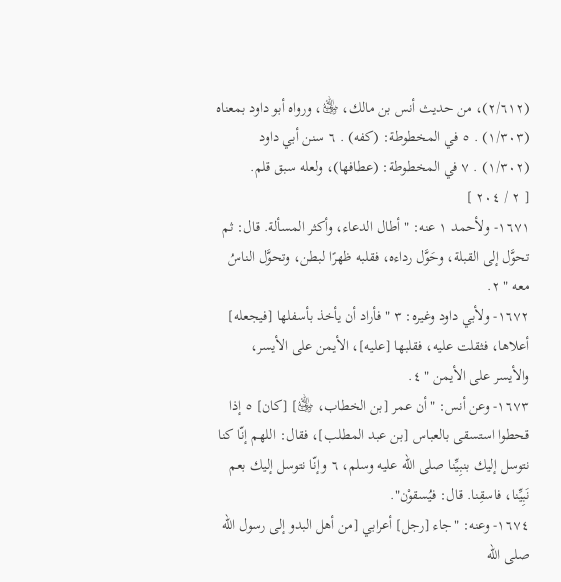(٢/٦١٢)، من حديث أنس بن مالك، ﵁، ورواه أبو داود بمعناه (١/٣٠٣) . ٥ في المخطوطة: (كفه) . ٦ سنن أبي داود (١/٣٠٢) . ٧ في المخطوطة: (عطافها)، ولعله سبق قلم.
[ ٢ / ٢٠٤ ]
١٦٧١- ولأحمد ١ عنه: " أطال الدعاء، وأكثر المسألة. قال: ثم تحوَّل إلى القبلة، وحَوَّل رداءه، فقلبه ظهرًا لبطن، وتحوَّل الناسُ معه " ٢.
١٦٧٢- ولأبي داود وغيره: ٣ " فأراد أن يأخذ بأسفلها [فيجعله] أعلاها، فثقلت عليه، فقلبها [عليه]، الأيمن على الأيسر، والأيسر على الأيمن " ٤.
١٦٧٣- وعن أنس: "أن عمر [بن الخطاب، ﵁] [كان] ٥ إذا قحطوا استسقى بالعباس [بن عبد المطلب]، فقال: اللهم إنّا كنا نتوسل إليك بنبِيِّنا صلى الله عليه وسلم، ٦ وإنّا نتوسل إليك بعم نَبِيِّنا، فاسقِنا. قال: فيُسقوْن".
١٦٧٤- وعنه: "جاء [رجل] أعرابي [من أهل البدو إلى رسول الله صلى الله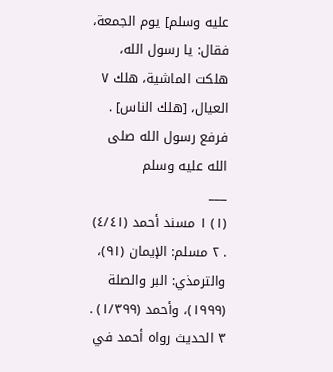عليه وسلم] يوم الجمعة، فقال: يا رسول الله، هلكت الماشية، هلك ٧ العيال، [هلك الناس] . فرفع رسول الله صلى الله عليه وسلم
___
(١) ١ مسند أحمد (٤/٤١) . ٢ مسلم: الإيمان (٩١)، والترمذي: البر والصلة (١٩٩٩)، وأحمد (١/٣٩٩) . ٣ الحديث رواه أحمد في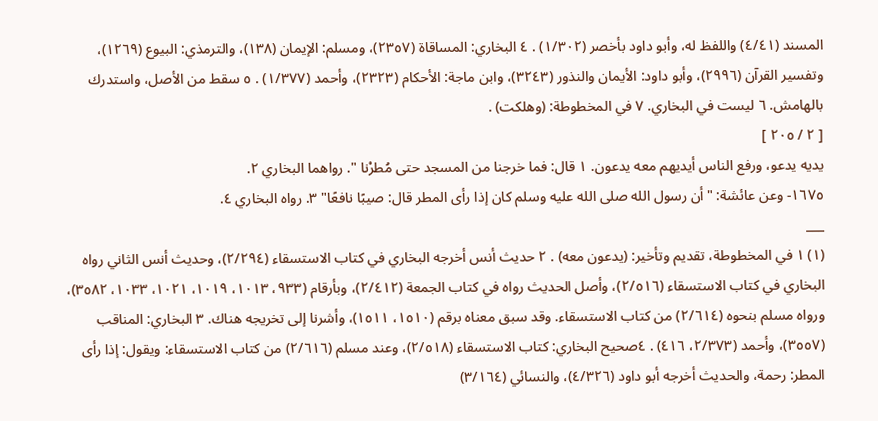المسند (٤/٤١) واللفظ له، وأبو داود بأخصر (١/٣٠٢) . ٤ البخاري: المساقاة (٢٣٥٧)، ومسلم: الإيمان (١٣٨)، والترمذي: البيوع (١٢٦٩)، وتفسير القرآن (٢٩٩٦)، وأبو داود: الأيمان والنذور (٣٢٤٣)، وابن ماجة: الأحكام (٢٣٢٣)، وأحمد (١/٣٧٧) . ٥ سقط من الأصل، واستدرك بالهامش. ٦ ليست في البخاري. ٧ في المخطوطة: (وهلكت) .
[ ٢ / ٢٠٥ ]
يديه يدعو، ورفع الناس أيديهم معه يدعون. ١ قال: فما خرجنا من المسجد حتى مُطرْنا ". رواهما البخاري ٢.
١٦٧٥- وعن عائشة: "أن رسول الله صلى الله عليه وسلم كان إذا رأى المطر قال: صيبًا نافعًا" ٣. رواه البخاري ٤.
___
(١) ١ في المخطوطة، تقديم وتأخير: (يدعون معه) . ٢ حديث أنس أخرجه البخاري في كتاب الاستسقاء (٢/٢٩٤)، وحديث أنس الثاني رواه البخاري في كتاب الاستسقاء (٢/٥١٦)، وأصل الحديث رواه في كتاب الجمعة (٢/٤١٢)، وبأرقام (٩٣٣، ١٠١٣، ١٠١٩، ١٠٢١، ١٠٣٣، ٣٥٨٢)، ورواه مسلم بنحوه (٢/٦١٤) من كتاب الاستسقاء. وقد سبق معناه برقم (١٥١٠، ١٥١١)، وأشرنا إلى تخريجه هناك. ٣ البخاري: المناقب (٣٥٥٧)، وأحمد (٢/٣٧٣، ٤١٦) . ٤صحيح البخاري: كتاب الاستسقاء (٢/٥١٨)، وعند مسلم (٢/٦١٦) من كتاب الاستسقاء: ويقول: إذا رأى المطر: رحمة، والحديث أخرجه أبو داود (٤/٣٢٦)، والنسائي (٣/١٦٤)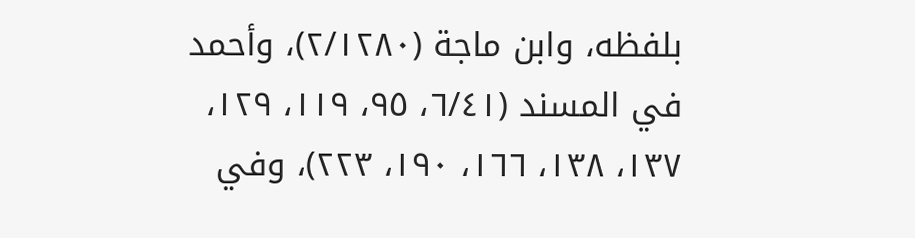بلفظه، وابن ماجة (٢/١٢٨٠)، وأحمد في المسند (٦/٤١، ٩٥، ١١٩، ١٢٩، ١٣٧، ١٣٨، ١٦٦، ١٩٠، ٢٢٣)، وفي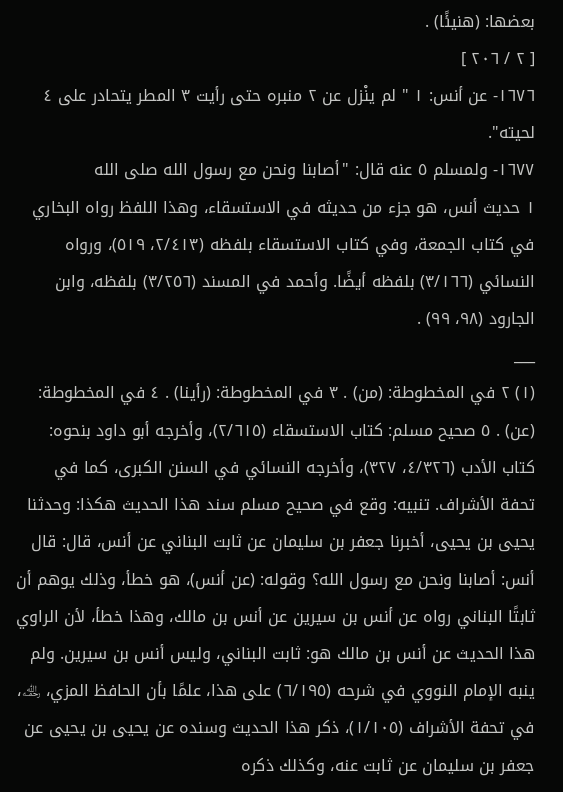بعضها: (هنيئًا) .
[ ٢ / ٢٠٦ ]
١٦٧٦- عن أنس: ١ " لم ينْزل عن ٢ منبره حتى رأيت ٣ المطر يتحادر على ٤ لحيته".
١٦٧٧- ولمسلم ٥ عنه قال: "أصابنا ونحن مع رسول الله صلى الله
١ حديث أنس، هو جزء من حديثه في الاستسقاء، وهذا اللفظ رواه البخاري في كتاب الجمعة، وفي كتاب الاستسقاء بلفظه (٢/٤١٣، ٥١٩)، ورواه النسائي (٣/١٦٦) بلفظه أيضًا. وأحمد في المسند (٣/٢٥٦) بلفظه، وابن الجارود (٩٨، ٩٩) .
___
(١) ٢ في المخطوطة: (من) . ٣ في المخطوطة: (رأينا) . ٤ في المخطوطة: (عن) . ٥ صحيح مسلم: كتاب الاستسقاء (٢/٦١٥)، وأخرجه أبو داود بنحوه: كتاب الأدب (٤/٣٢٦، ٣٢٧)، وأخرجه النسائي في السنن الكبرى، كما في تحفة الأشراف. تنبيه: وقع في صحيح مسلم سند هذا الحديث هكذا: وحدثنا يحيى بن يحيى، أخبرنا جعفر بن سليمان عن ثابت البناني عن أنس، قال: قال أنس: أصابنا ونحن مع رسول الله؟ وقوله: (عن أنس)، هو خطأ، وذلك يوهم أن ثابتًا البناني رواه عن أنس بن سيرين عن أنس بن مالك، وهذا خطأ، لأن الراوي هذا الحديث عن أنس بن مالك هو: ثابت البناني، وليس أنس بن سيرين. ولم ينبه الإمام النووي في شرحه (٦/١٩٥) على هذا، علمًا بأن الحافظ المزي، ﵀، في تحفة الأشراف (١/١٠٥)، ذكر هذا الحديث وسنده عن يحيى بن يحيى عن جعفر بن سليمان عن ثابت عنه، وكذلك ذكره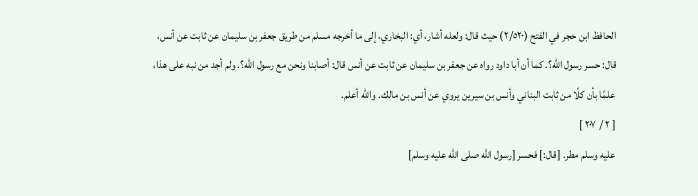الحافظ ابن حجر في الفتح (٢/٥٢٠) حيث قال: ولعله أشار، أي: البخاري، إلى ما أخرجه مسلم من طريق جعفر بن سليمان عن ثابت عن أنس، قال: حسر رسول الله؟. كما أن أبا داود رواه عن جعفر بن سليمان عن ثابت عن أنس قال: أصابنا ونحن مع رسول الله؟. ولم أجد من نبه على هذا، علمًا بأن كلًا من ثابت البناني وأنس بن سيرين يروي عن أنس بن مالك. والله أعلم.
[ ٢ / ٢٠٧ ]
عليه وسلم مطر. [قال:] فحسر [رسول الله صلى الله عليه وسلم]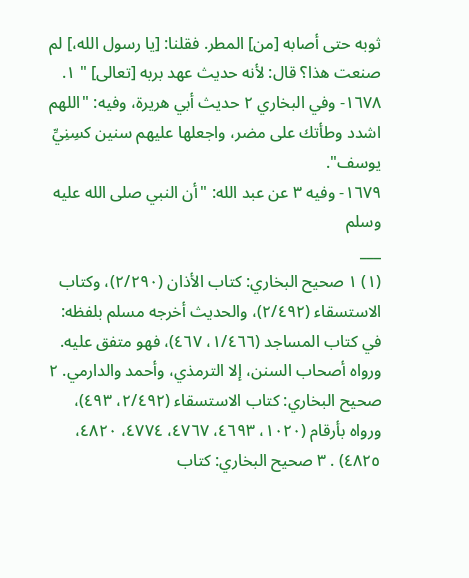ثوبه حتى أصابه [من] المطر. فقلنا: [يا رسول الله،] لم صنعت هذا؟ قال: لأنه حديث عهد بربه [تعالى] " ١.
١٦٧٨- وفي البخاري ٢ حديث أبي هريرة، وفيه: "اللهم اشدد وطأتك على مضر، واجعلها عليهم سنين كسِنِيِّ يوسف".
١٦٧٩- وفيه ٣ عن عبد الله: "أن النبي صلى الله عليه وسلم
___
(١) ١ صحيح البخاري: كتاب الأذان (٢/٢٩٠)، وكتاب الاستسقاء (٢/٤٩٢)، والحديث أخرجه مسلم بلفظه: في كتاب المساجد (١/٤٦٦، ٤٦٧)، فهو متفق عليه. ورواه أصحاب السنن، إلا الترمذي، وأحمد والدارمي. ٢ صحيح البخاري: كتاب الاستسقاء (٢/٤٩٢، ٤٩٣)، ورواه بأرقام (١٠٢٠، ٤٦٩٣، ٤٧٦٧، ٤٧٧٤، ٤٨٢٠، ٤٨٢٥) . ٣ صحيح البخاري: كتاب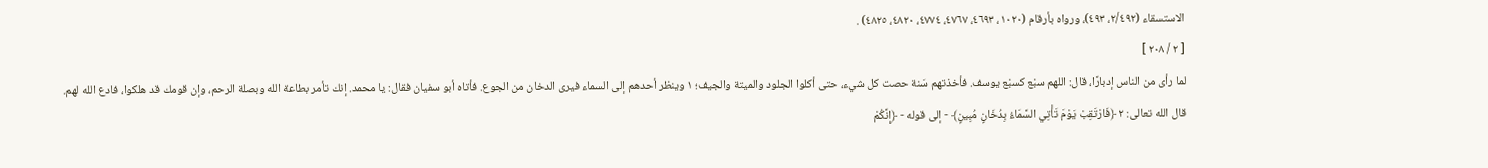الاستسقاء (٢/٤٩٢، ٤٩٣)، ورواه بأرقام (١٠٢٠، ٤٦٩٣، ٤٧٦٧، ٤٧٧٤، ٤٨٢٠، ٤٨٢٥) .
[ ٢ / ٢٠٨ ]
لما رأى من الناس إدبارًا، قال: اللهم سبْع كسبْع يوسف. فأخذتهم سَنة حصت كل شيء، حتى أكلوا الجلود والميتة والجيف؛ ١ وينظر أحدهم إلى السماء فيرى الدخان من الجوع. فأتاه أبو سفيان فقال: يا محمد. إنك تأمر بطاعة الله وبصلة الرحم، وإن قومك قد هلكوا، فادع الله لهم. قال الله تعالى: ٢ ﴿فَارْتَقِبْ يَوْمَ تَأْتِي السَّمَاءُ بِدُخَانٍ مُبِينٍ﴾ - إلى قوله - ﴿إِنَّكُمْ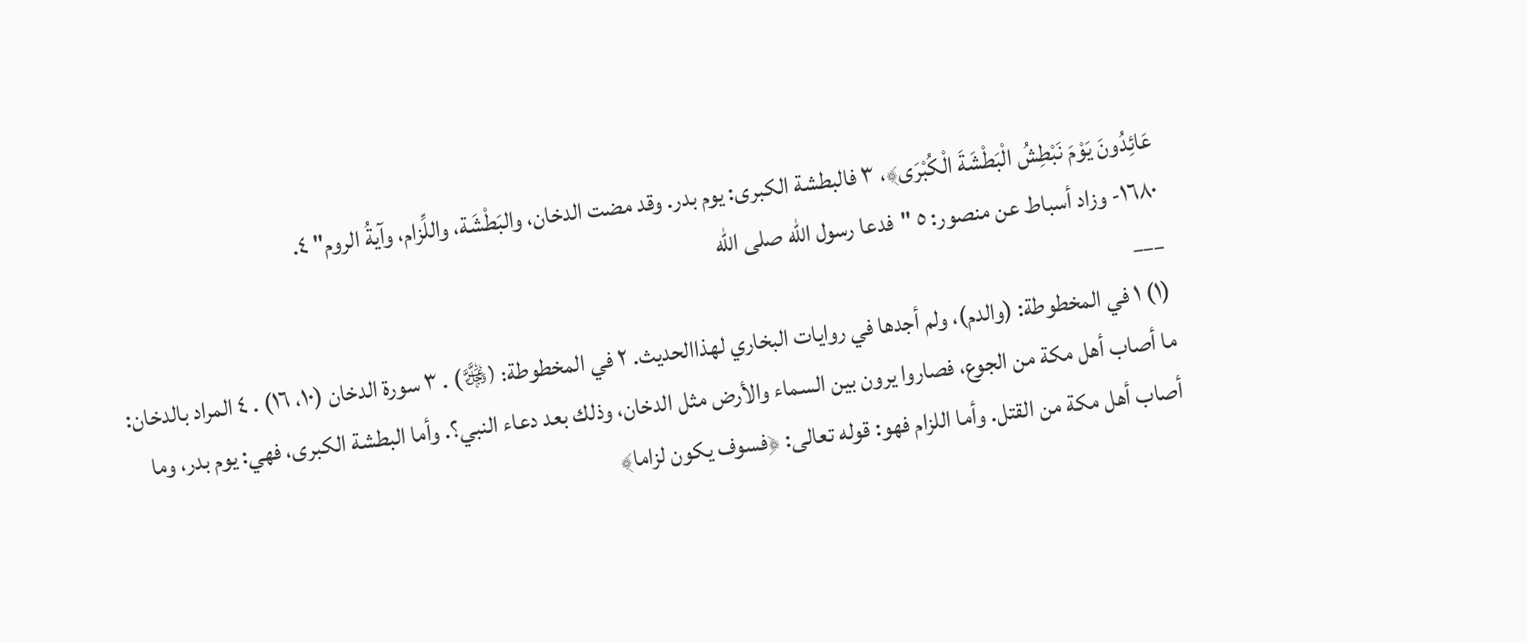عَائِدُونَ يَوْمَ نَبْطِشُ الْبَطْشَةَ الْكُبْرَى﴾، ٣ فالبطشة الكبرى: يوم بدر. وقد مضت الدخان، والبَطْشَة، واللِّزام، وآيةُ الروم" ٤.
١٦٨٠- وزاد أسباط عن منصور: ٥ "فدعا رسول الله صلى الله
___
(١) ١ في المخطوطة: (والدم)، ولم أجدها في روايات البخاري لهذاالحديث. ٢ في المخطوطة: (﷿) . ٣ سورة الدخان (١٠، ١٦) . ٤ المراد بالدخان: ما أصاب أهل مكة من الجوع، فصاروا يرون بين السماء والأرض مثل الدخان، وذلك بعد دعاء النبي؟. وأما البطشة الكبرى، فهي: يوم بدر، وما أصاب أهل مكة من القتل. وأما اللزام فهو: قوله تعالى: ﴿فسوف يكون لزاما﴾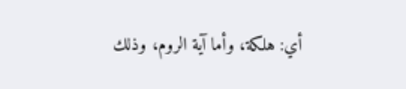أي: هلكة، وأما آية الروم، وذلك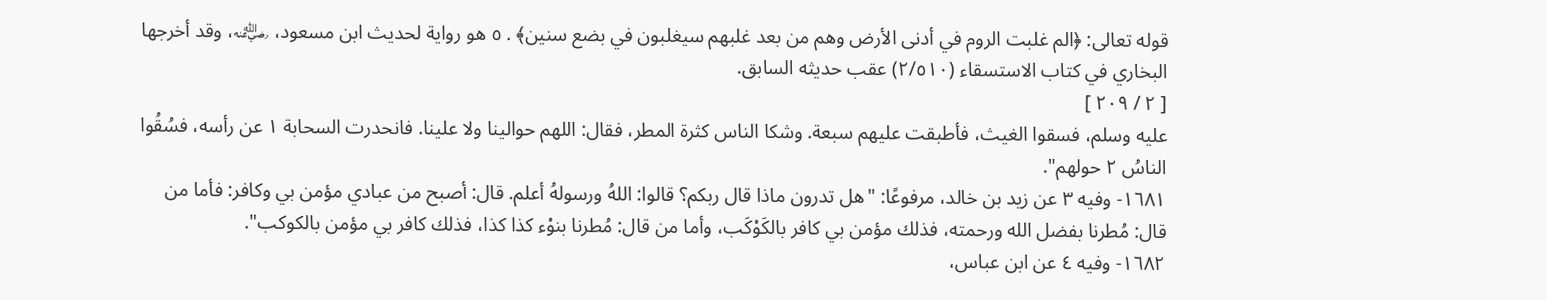قوله تعالى: ﴿الم غلبت الروم في أدنى الأرض وهم من بعد غلبهم سيغلبون في بضع سنين﴾ . ٥ هو رواية لحديث ابن مسعود، ﵁، وقد أخرجها البخاري في كتاب الاستسقاء (٢/٥١٠) عقب حديثه السابق.
[ ٢ / ٢٠٩ ]
عليه وسلم، فسقوا الغيث، فأطبقت عليهم سبعة. وشكا الناس كثرة المطر، فقال: اللهم حوالينا ولا علينا. فانحدرت السحابة ١ عن رأسه، فسُقُوا الناسُ ٢ حولهم".
١٦٨١- وفيه ٣ عن زيد بن خالد، مرفوعًا: "هل تدرون ماذا قال ربكم؟ قالوا: اللهُ ورسولهُ أعلم. قال: أصبح من عبادي مؤمن بي وكافر: فأما من قال: مُطرنا بفضل الله ورحمته، فذلك مؤمن بي كافر بالكَوْكَب، وأما من قال: مُطرنا بنوْء كذا كذا، فذلك كافر بي مؤمن بالكوكب".
١٦٨٢- وفيه ٤ عن ابن عباس،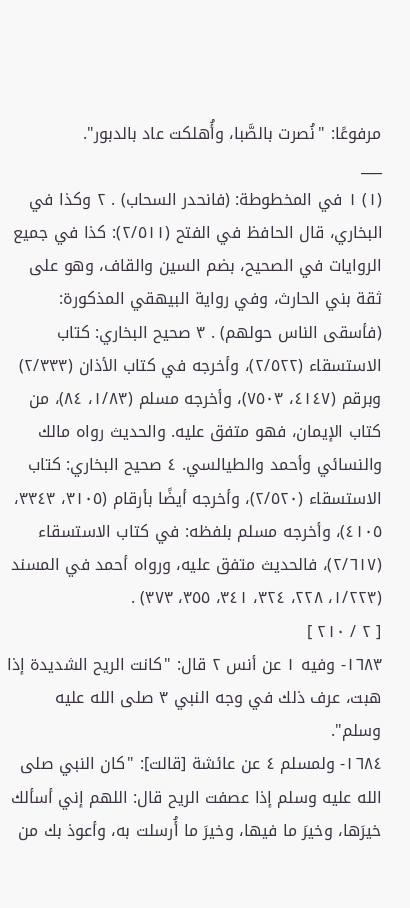مرفوعًا: "نُصرت بالصَّبا، وأُهلكت عاد بالدبور".
___
(١) ١ في المخطوطة: (فانحدر السحاب) . ٢ وكذا في البخاري، قال الحافظ في الفتح (٢/٥١١): كذا في جميع الروايات في الصحيح، بضم السين والقاف، وهو على ثقة بني الحارث، وفي رواية البيهقي المذكورة: (فأسقى الناس حولهم) . ٣ صحيح البخاري: كتاب الاستسقاء (٢/٥٢٢)، وأخرجه في كتاب الأذان (٢/٣٣٣) وبرقم (٤١٤٧، ٧٥٠٣)، وأخرجه مسلم (١/٨٣، ٨٤)، من كتاب الإيمان، فهو متفق عليه. والحديث رواه مالك والنسائي وأحمد والطيالسي. ٤ صحيح البخاري: كتاب الاستسقاء (٢/٥٢٠)، وأخرجه أيضًا بأرقام (٣١٠٥، ٣٣٤٣، ٤١٠٥)، وأخرجه مسلم بلفظه: في كتاب الاستسقاء (٢/٦١٧)، فالحديث متفق عليه، ورواه أحمد في المسند (١/٢٢٣، ٢٢٨، ٣٢٤، ٣٤١، ٣٥٥، ٣٧٣) .
[ ٢ / ٢١٠ ]
١٦٨٣- وفيه ١ عن أنس ٢ قال: "كانت الريح الشديدة إذا هبت، عرف ذلك في وجه النبي ٣ صلى الله عليه وسلم".
١٦٨٤- ولمسلم ٤ عن عائشة [قالت]: "كان النبي صلى الله عليه وسلم إذا عصفت الريح قال: اللهم إني أسألك خيرَها، وخيرَ ما فيها، وخيرَ ما أُرسلت به، وأعوذ بك من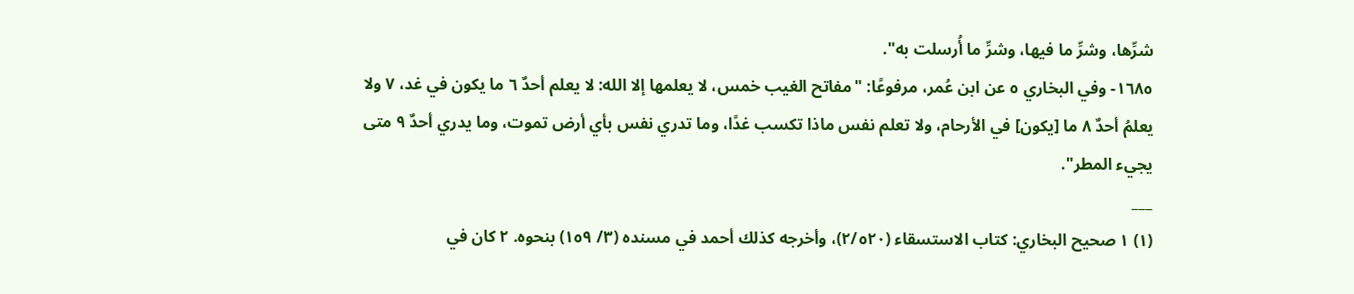شرِّها، وشرِّ ما فيها، وشرِّ ما أُرسلت به".
١٦٨٥- وفي البخاري ٥ عن ابن عُمر، مرفوعًا: "مفاتح الغيب خمس، لا يعلمها إلا الله: لا يعلم أحدٌ ٦ ما يكون في غد، ٧ ولا يعلمُ أحدٌ ٨ ما [يكون] في الأرحام، ولا تعلم نفس ماذا تكسب غدًا، وما تدري نفس بأي أرض تموت، وما يدري أحدٌ ٩ متى يجيء المطر".
___
(١) ١ صحيح البخاري: كتاب الاستسقاء (٢/٥٢٠)، وأخرجه كذلك أحمد في مسنده (٣/ ١٥٩) بنحوه. ٢ كان في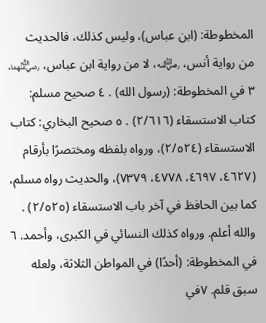المخطوطة: (ابن عباس)، وليس كذلك، فالحديث من رواية أنس، ﵁، لا من رواية ابن عباس، ﵄. ٣ في المخطوطة: (رسول الله) . ٤ صحيح مسلم: كتاب الاستسقاء (٢/٦١٦) . ٥ صحيح البخاري: كتاب الاستسقاء (٢/٥٢٤)، ورواه بلفظه ومختصرًا بأرقام (٤٦٢٧، ٤٦٩٧، ٤٧٧٨، ٧٣٧٩)، والحديث رواه مسلم، كما بين الحافظ في آخر باب الاستسقاء (٢/٥٢٥) . والله أعلم. ورواه كذلك النسائي في الكبرى، وأحمد. ٦ في المخطوطة: (أحدًا) في المواطن الثلاثة، ولعله سبق قلم. ٧في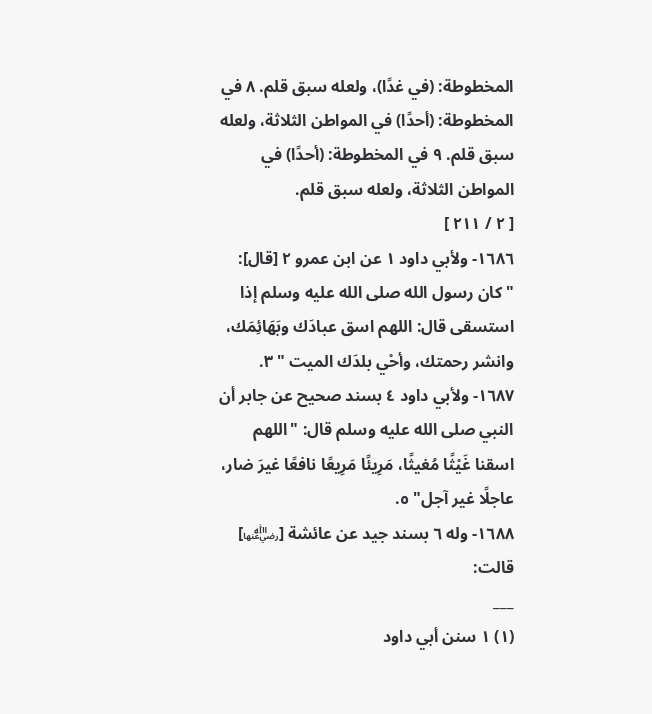المخطوطة: (في غدًا)، ولعله سبق قلم. ٨ في المخطوطة: (أحدًا) في المواطن الثلاثة، ولعله سبق قلم. ٩ في المخطوطة: (أحدًا) في المواطن الثلاثة، ولعله سبق قلم.
[ ٢ / ٢١١ ]
١٦٨٦- ولأبي داود ١ عن ابن عمرو ٢ [قال]: "كان رسول الله صلى الله عليه وسلم إذا استسقى قال: اللهم اسق عبادَك وبَهَائِمَك، وانشر رحمتك، وأحْي بلدَك الميت " ٣.
١٦٨٧- ولأبي داود ٤ بسند صحيح عن جابر أن النبي صلى الله عليه وسلم قال: "اللهم اسقنا غَيْثًا مُغيثًا، مَرِيئًا مَرِيعًا نافعًا غيرَ ضار، عاجلًا غير آجل" ٥.
١٦٨٨- وله ٦ بسند جيد عن عائشة [﵂] قالت:
___
(١) ١ سنن أبي داود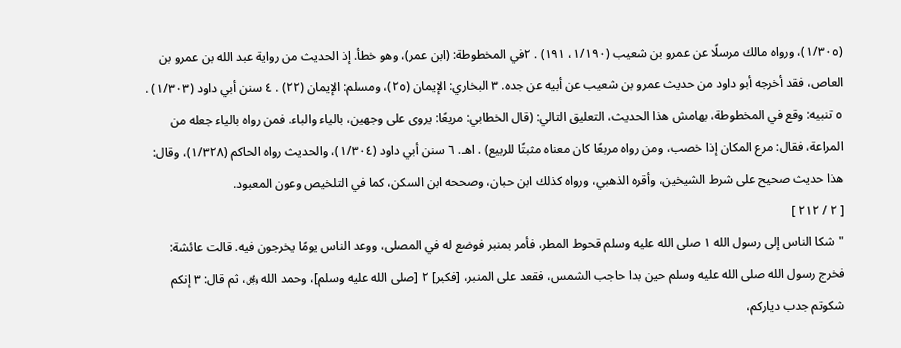(١/٣٠٥)، ورواه مالك مرسلًا عن عمرو بن شعيب (١/١٩٠، ١٩١) . ٢في المخطوطة: (ابن عمر)، وهو خطأ. إذ الحديث من رواية عبد الله بن عمرو بن العاص، فقد أخرجه أبو داود من حديث عمرو بن شعيب عن أبيه عن جده. ٣ البخاري: الإيمان (٢٥)، ومسلم: الإيمان (٢٢) . ٤ سنن أبي داود (١/٣٠٣) . ٥ تنبيه: وقع في المخطوطة، بهامش هذا الحديث، التعليق التالي: (قال الخطابي: مريعًا: يروى على وجهين، بالياء والباء. فمن رواه بالياء جعله من المراعة، فقال: مرع المكان إذا خصب، ومن رواه مربعًا كان معناه مثبتًا للربيع) . اهـ. ٦ سنن أبي داود (١/٣٠٤)، والحديث رواه الحاكم (١/٣٢٨)، وقال: هذا حديث صحيح على شرط الشيخين، وأقره الذهبي، ورواه كذلك ابن حبان، وصححه ابن السكن، كما في التلخيص وعون المعبود.
[ ٢ / ٢١٢ ]
"شكا الناس إلى رسول الله ١ صلى الله عليه وسلم قحوط المطر، فأمر بمنبر فوضع له في المصلى، ووعد الناس يومًا يخرجون فيه. قالت عائشة: فخرج رسول الله صلى الله عليه وسلم حين بدا حاجب الشمس، فقعد على المنبر، [فكبر] ٢ [صلى الله عليه وسلم]، وحمد الله ﷿، ثم قال: ٣ إنكم شكوتم جدب دياركم،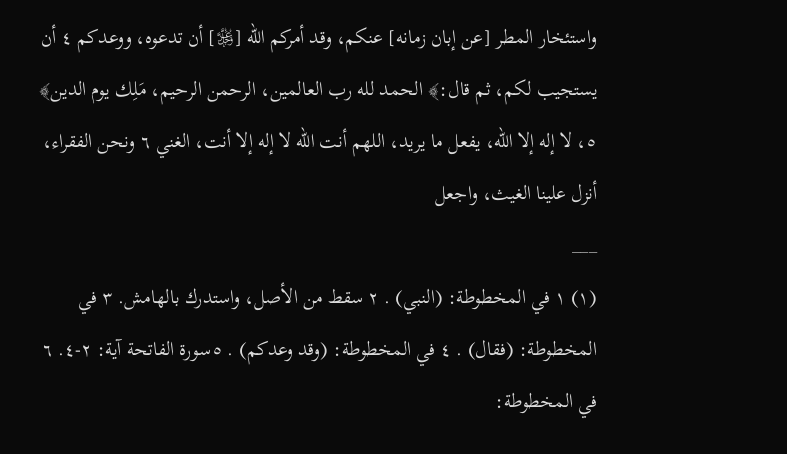واستئخار المطر [عن إبان زمانه] عنكم، وقد أمركم الله [﷿] أن تدعوه، ووعدكم ٤ أن يستجيب لكم، ثم قال:﴾ الحمد لله رب العالمين، الرحمن الرحيم، مَلِك يوم الدين﴾ ٥، لا إله إلا الله، يفعل ما يريد، اللهم أنت الله لا إله إلا أنت، الغني ٦ ونحن الفقراء، أنزل علينا الغيث، واجعل
___
(١) ١ في المخطوطة: (النبي) . ٢ سقط من الأصل، واستدرك بالهامش. ٣ في المخطوطة: (فقال) . ٤ في المخطوطة: (وقد وعدكم) . ٥سورة الفاتحة آية: ٢-٤. ٦ في المخطوطة: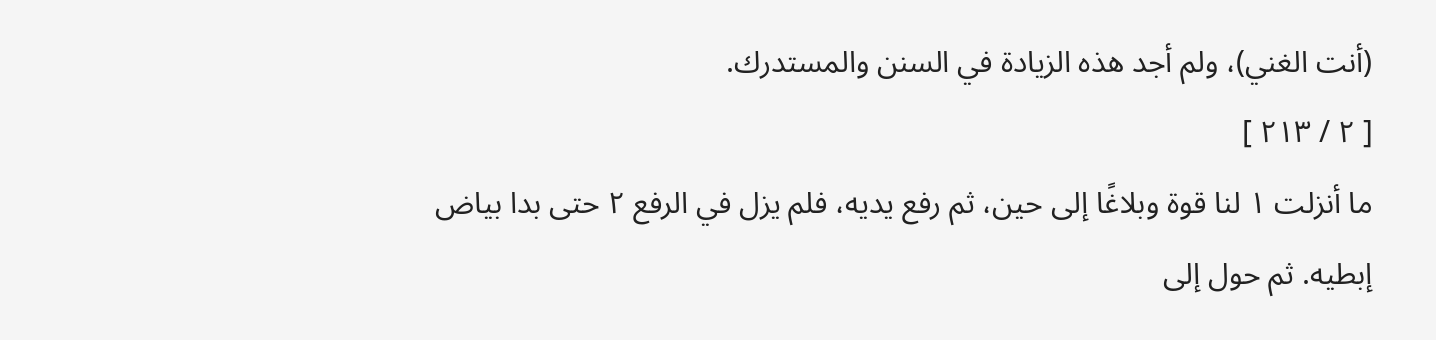(أنت الغني)، ولم أجد هذه الزيادة في السنن والمستدرك.
[ ٢ / ٢١٣ ]
ما أنزلت ١ لنا قوة وبلاغًا إلى حين، ثم رفع يديه، فلم يزل في الرفع ٢ حتى بدا بياض إبطيه. ثم حول إلى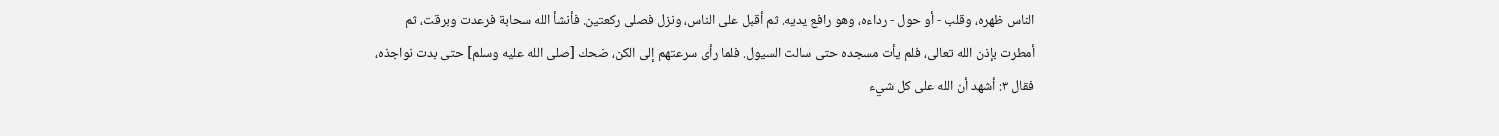الناس ظهره، وقلب - أو حول - رداءه، وهو رافع يديه. ثم أقبل على الناس، ونزل فصلى ركعتين. فأنشأ الله سحابة فرعدت وبرقت، ثم أمطرت بإذن الله تعالى، فلم يأت مسجده حتى سالت السيول. فلما رأى سرعتهم إلى الكن، ضحك [صلى الله عليه وسلم] حتى بدت نواجذه، فقال ٣: أشهد أن الله على كل شيء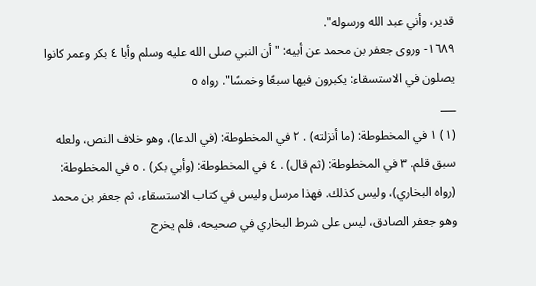قدير، وأني عبد الله ورسوله".
١٦٨٩- وروى جعفر بن محمد عن أبيه: "أن النبي صلى الله عليه وسلم وأبا ٤ بكر وعمر كانوا يصلون في الاستسقاء: يكبرون فيها سبعًا وخمسًا". رواه ٥
___
(١) ١ في المخطوطة: (ما أنزلته) . ٢ في المخطوطة: (في الدعا)، وهو خلاف النص، ولعله سبق قلم. ٣ في المخطوطة: (ثم قال) . ٤ في المخطوطة: (وأبي بكر) . ٥ في المخطوطة: (رواه البخاري)، وليس كذلك. فهذا مرسل وليس في كتاب الاستسقاء، ثم جعفر بن محمد وهو جعفر الصادق، ليس على شرط البخاري في صحيحه، فلم يخرج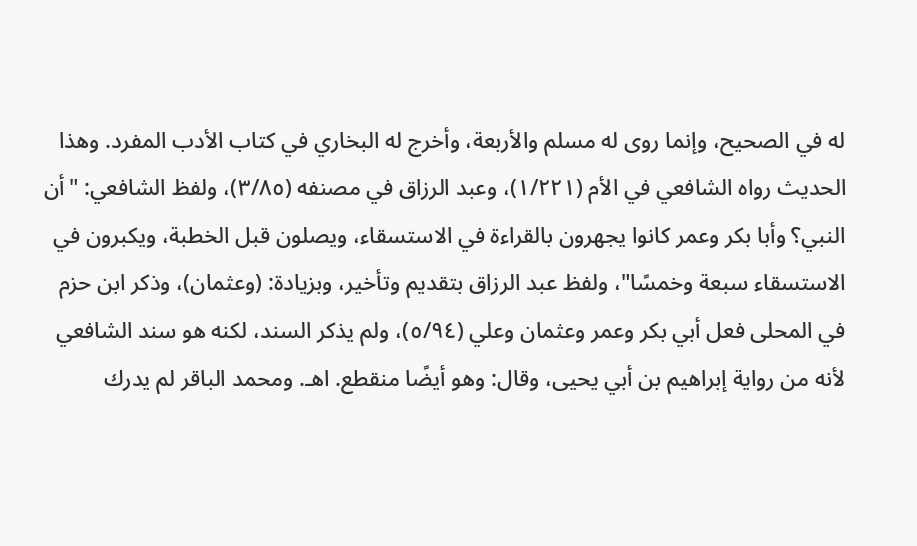له في الصحيح، وإنما روى له مسلم والأربعة، وأخرج له البخاري في كتاب الأدب المفرد. وهذا الحديث رواه الشافعي في الأم (١/٢٢١)، وعبد الرزاق في مصنفه (٣/٨٥)، ولفظ الشافعي: "أن النبي؟ وأبا بكر وعمر كانوا يجهرون بالقراءة في الاستسقاء، ويصلون قبل الخطبة، ويكبرون في الاستسقاء سبعة وخمسًا"، ولفظ عبد الرزاق بتقديم وتأخير، وبزيادة: (وعثمان)، وذكر ابن حزم في المحلى فعل أبي بكر وعمر وعثمان وعلي (٥/٩٤)، ولم يذكر السند، لكنه هو سند الشافعي لأنه من رواية إبراهيم بن أبي يحيى، وقال: وهو أيضًا منقطع. اهـ. ومحمد الباقر لم يدرك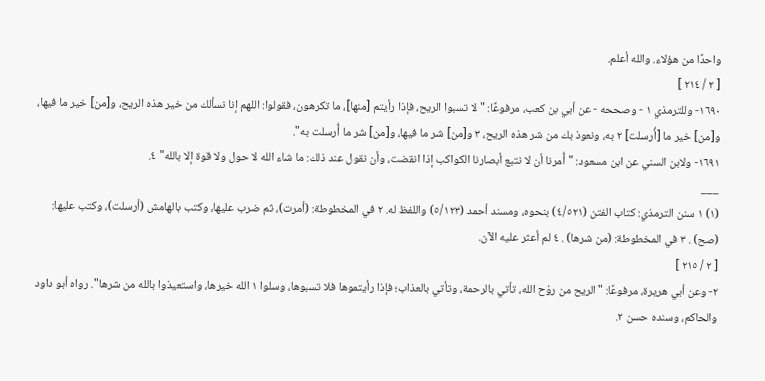واحدًا من هؤلاء. والله أعلم.
[ ٢ / ٢١٤ ]
١٦٩٠- وللترمذي ١ - وصححه - عن أبي بن كعب، مرفوعًا: "لا تسبوا الريح، فإذا رأيتم [منها]، ما تكرهون، فقولوا: اللهم إنا نسألك من خير هذه الريح، و[من] خير ما فيها، و[من] خير ما [أُرسلت] ٢ به، ونعوذ بك من شر هذه الريح، ٣ و[من] شر ما فيها، و[من] شر ما أُرسلت به".
١٦٩١- ولابن السني عن ابن مسعود: "أُمرنا أن لا نتبع أبصارنا الكواكب إذا انقضت، وأن نقول عند ذلك: ما شاء الله لا حول ولا قوة إلا بالله" ٤.
___
(١) ١ سنن الترمذي: كتاب الفتن (٤/٥٢١) بنحوه، ومسند أحمد (٥/١٢٣) واللفظ له. ٢ في المخطوطة: (أمرت)، ثم ضرب عليها، وكتب بالهامش (أرسلت)، وكتب عليها: (صح) . ٣ في المخطوطة: (من شرها) . ٤ لم أعثر عليه الآن.
[ ٢ / ٢١٥ ]
٢- وعن أبي هريرة، مرفوعًا: "الريح من روْح الله، تأتي بالرحمة، وتأتي بالعذاب؛ فإذا رأيتموها فلا تسبوها، وسلوا ١ الله خيرها، واستعيذوا بالله من شرها". رواه أبو داود والحاكم، وسنده حسن ٢.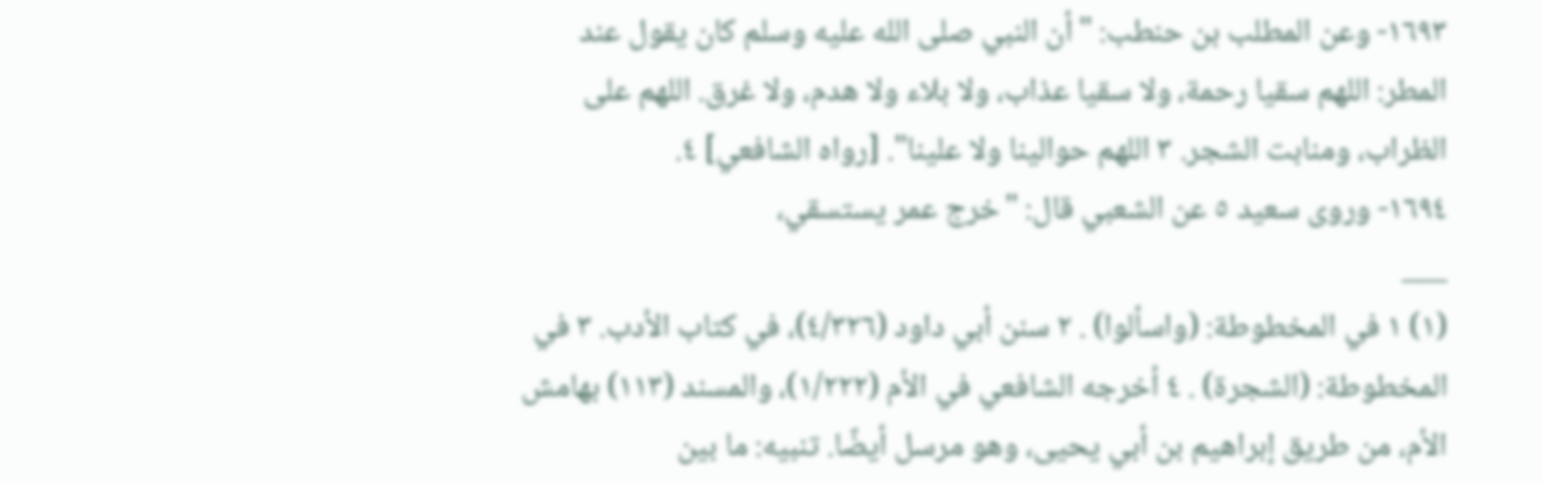١٦٩٣- وعن المطلب بن حنطب: "أن النبي صلى الله عليه وسلم كان يقول عند المطر: اللهم سقيا رحمة، ولا سقيا عذاب، ولا بلاء ولا هدم، ولا غرق. اللهم على الظراب، ومنابت الشجر. ٣ اللهم حوالينا ولا علينا". [رواه الشافعي] ٤.
١٦٩٤- وروى سعيد ٥ عن الشعبي قال: "خرج عمر يستسقي،
___
(١) ١ في المخطوطة: (واسألوا) . ٢ سنن أبي داود (٤/٣٢٦)، في كتاب الأدب. ٣ في المخطوطة: (الشجرة) . ٤ أخرجه الشافعي في الأم (١/٢٢٢)، والمسند (١١٣) بهامش الأم، من طريق إبراهيم بن أبي يحيى، وهو مرسل أيضًا. تنبيه: ما بين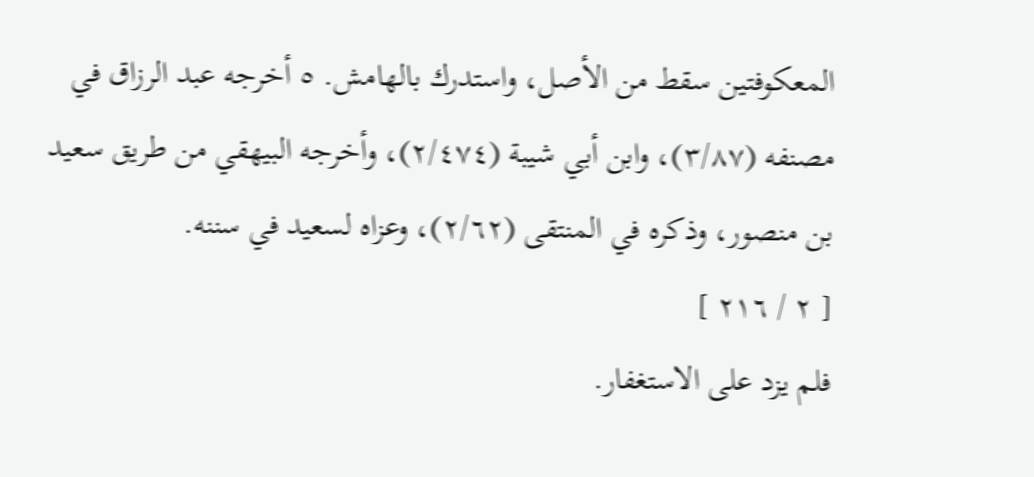المعكوفتين سقط من الأصل، واستدرك بالهامش. ٥ أخرجه عبد الرزاق في مصنفه (٣/٨٧)، وابن أبي شيبة (٢/٤٧٤)، وأخرجه البيهقي من طريق سعيد بن منصور، وذكره في المنتقى (٢/٦٢)، وعزاه لسعيد في سننه.
[ ٢ / ٢١٦ ]
فلم يزد على الاستغفار.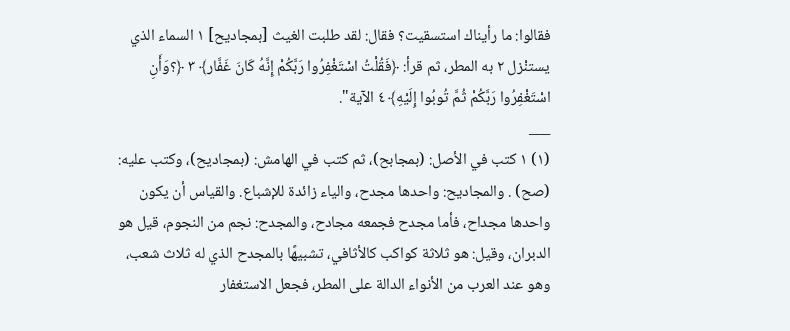فقالوا: ما رأيناك استسقيت؟ فقال: لقد طلبت الغيث [بمجاديح] ١ السماء الذي يستنْزل ٢ به المطر، ثم قرأ: ﴿فَقُلْتُ اسْتَغْفِرُوا رَبَّكُمْ إِنَّهُ كَانَ غَفَّار﴾ ٣ ﴿؟وَأَنِ اسْتَغْفِرُوا رَبَّكُمْ ثُمَّ تُوبُوا إِلَيْهِ﴾ ٤ الآية".
___
(١) ١ كتب في الأصل: (بمجابح)، ثم كتب في الهامش: (بمجاديح)، وكتب عليه: (صح) . والمجاديح: واحدها مجدح، والياء زائدة للإشباع. والقياس أن يكون واحدها مجداح، فأما مجدح فجمعه مجادح، والمجدح: نجم من النجوم، قيل هو الدبران، وقيل: هو ثلاثة كواكب كالأثافي، تشبيهًا بالمجدح الذي له ثلاث شعب، وهو عند العرب من الأنواء الدالة على المطر، فجعل الاستغفار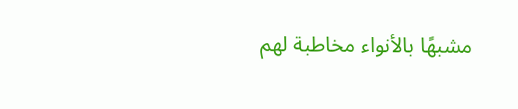مشبهًا بالأنواء مخاطبة لهم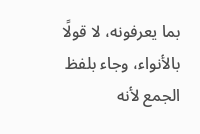بما يعرفونه، لا قولًا بالأنواء، وجاء بلفظ الجمع لأنه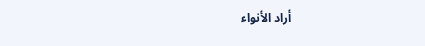أراد الأنواء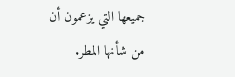جميعها التي يزعمون أن من شأنها المطر.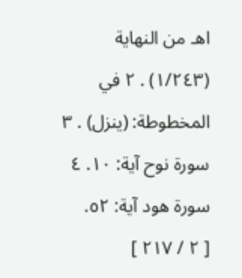اهـ من النهاية (١/٢٤٣) . ٢ في المخطوطة: (ينزل) . ٣ سورة نوح آية: ١٠. ٤ سورة هود آية: ٥٢.
[ ٢ / ٢١٧ ]